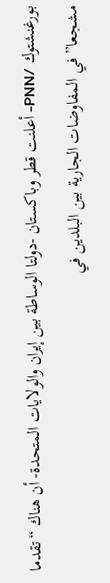بورغنشتوك /PNN- أعلنت قطر وباكستان -دولتا الوساطة بين إيران والولايات المتحدة- أن هناك “تقدما مشجعا” في المفاوضات الجارية بين البلدين في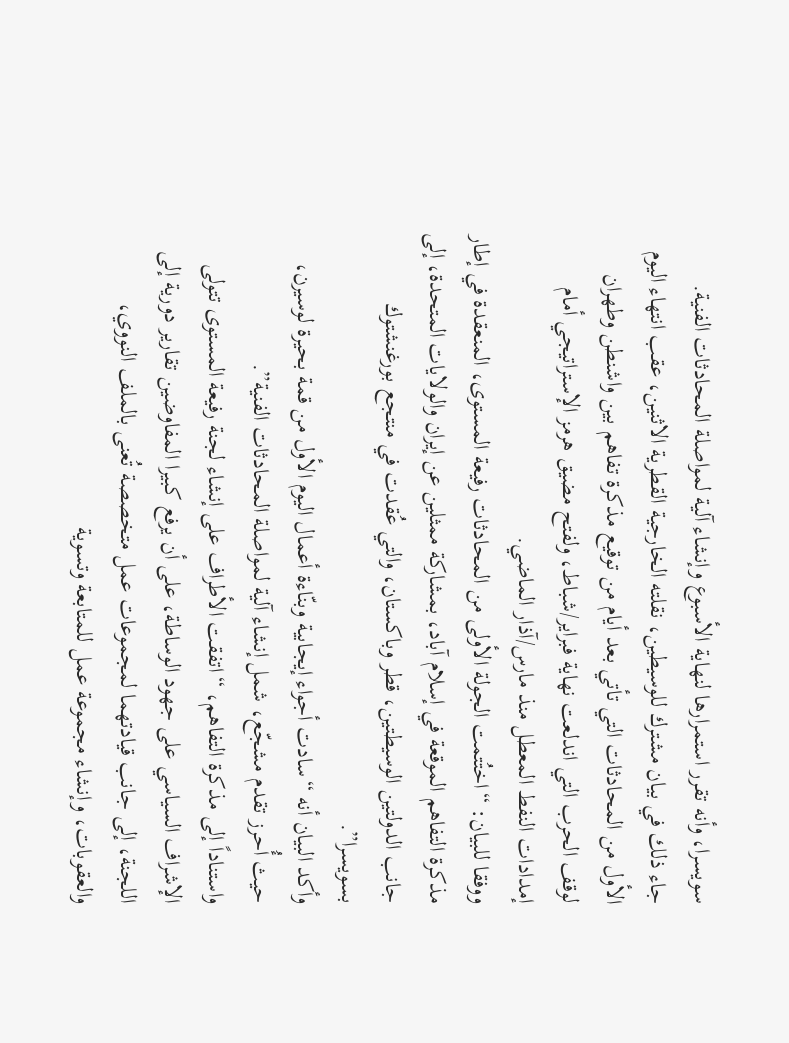سويسرا، وأنه تقرر استمرارها لنهاية الأسبوع وإنشاء آلية لمواصلة المحادثات الفنية.
جاء ذلك في بيان مشترك للوسيطين، نقلته الخارجية القطرية الاثنين، عقب انتهاء اليوم الأول من المحادثات التي تأتي بعد أيام من توقيع مذكرة تفاهم بين واشنطن وطهران لوقف الحرب التي اندلعت نهاية فبراير/شباط، ولفتح مضيق هرمز الإستراتيجي أمام إمدادات النفط المعطل منذ مارس/آذار الماضي.
ووفقا للبيان: “اختُتمت الجولة الأولى من المحادثات رفيعة المستوى، المنعقدة في إطار مذكرة التفاهم الموقعة في إسلام آباد، بمشاركة ممثلين عن إيران والولايات المتحدة، إلى جانب الدولتين الوسيطتين، قطر وباكستان، والتي عُقدت في منتجع بورغنشتوك بسويسرا”.
وأكد البيان أنه “سادت أجواء إيجابية وبنّاءة أعمال اليوم الأول من قمة بحيرة لوسيرن، حيث أُحرز تقدم مشجّع، شمل إنشاء آلية لمواصلة المحادثات الفنية”.
واستناداً إلى مذكرة التفاهم، “اتفقت الأطراف على إنشاء لجنة رفيعة المستوى تتولى الإشراف السياسي على جهود الوساطة، على أن يرفع كبيرا المفاوضين تقارير دورية إلى اللجنة، إلى جانب قيادتهما لمجموعات عمل متخصصة تُعنى بالملف النووي، والعقوبات، وإنشاء مجموعة عمل للمتابعة وتسوية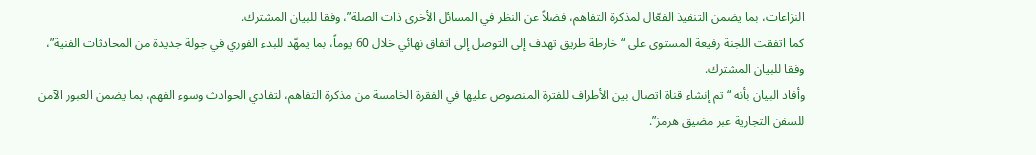النزاعات، بما يضمن التنفيذ الفعّال لمذكرة التفاهم، فضلاً عن النظر في المسائل الأخرى ذات الصلة”، وفقا للبيان المشترك.
كما اتفقت اللجنة رفيعة المستوى على “خارطة طريق تهدف إلى التوصل إلى اتفاق نهائي خلال 60 يوماً، بما يمهّد للبدء الفوري في جولة جديدة من المحادثات الفنية”، وفقا للبيان المشترك.
وأفاد البيان بأنه “تم إنشاء قناة اتصال بين الأطراف للفترة المنصوص عليها في الفقرة الخامسة من مذكرة التفاهم، لتفادي الحوادث وسوء الفهم، بما يضمن العبور الآمن للسفن التجارية عبر مضيق هرمز”.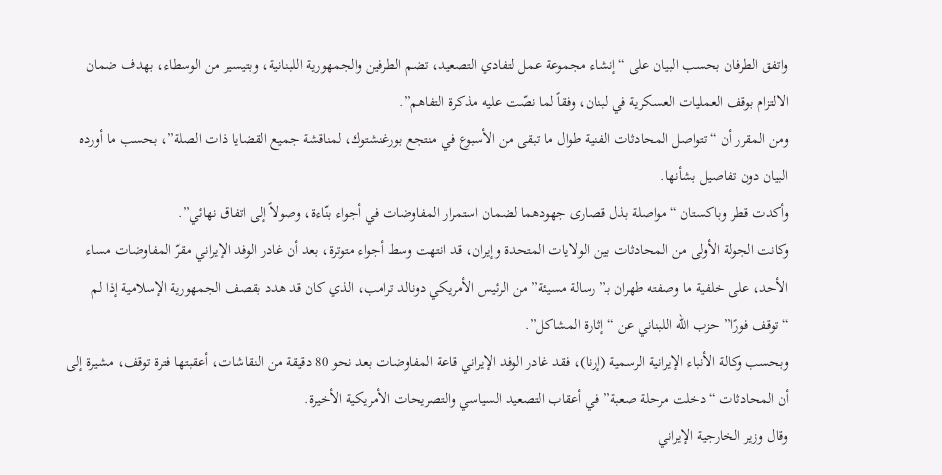واتفق الطرفان بحسب البيان على “إنشاء مجموعة عمل لتفادي التصعيد، تضم الطرفين والجمهورية اللبنانية، وبتيسير من الوسطاء، بهدف ضمان الالتزام بوقف العمليات العسكرية في لبنان، وفقاً لما نصّت عليه مذكرة التفاهم”.
ومن المقرر أن “تتواصل المحادثات الفنية طوال ما تبقى من الأسبوع في منتجع بورغنشتوك، لمناقشة جميع القضايا ذات الصلة”، بحسب ما أورده البيان دون تفاصيل بشأنها.
وأكدت قطر وباكستان “مواصلة بذل قصارى جهودهما لضمان استمرار المفاوضات في أجواء بنّاءة، وصولاً إلى اتفاق نهائي”.
وكانت الجولة الأولى من المحادثات بين الولايات المتحدة وإيران، قد انتهت وسط أجواء متوترة، بعد أن غادر الوفد الإيراني مقرّ المفاوضات مساء الأحد، على خلفية ما وصفته طهران بـ”رسالة مسيئة” من الرئيس الأمريكي دونالد ترامب، الذي كان قد هدد بقصف الجمهورية الإسلامية إذا لم “توقف فورًا” حزب الله اللبناني عن “إثارة المشاكل”.
وبحسب وكالة الأنباء الإيرانية الرسمية (إرنا)، فقد غادر الوفد الإيراني قاعة المفاوضات بعد نحو 80 دقيقة من النقاشات، أعقبتها فترة توقف، مشيرة إلى أن المحادثات “دخلت مرحلة صعبة” في أعقاب التصعيد السياسي والتصريحات الأمريكية الأخيرة.
وقال وزير الخارجية الإيراني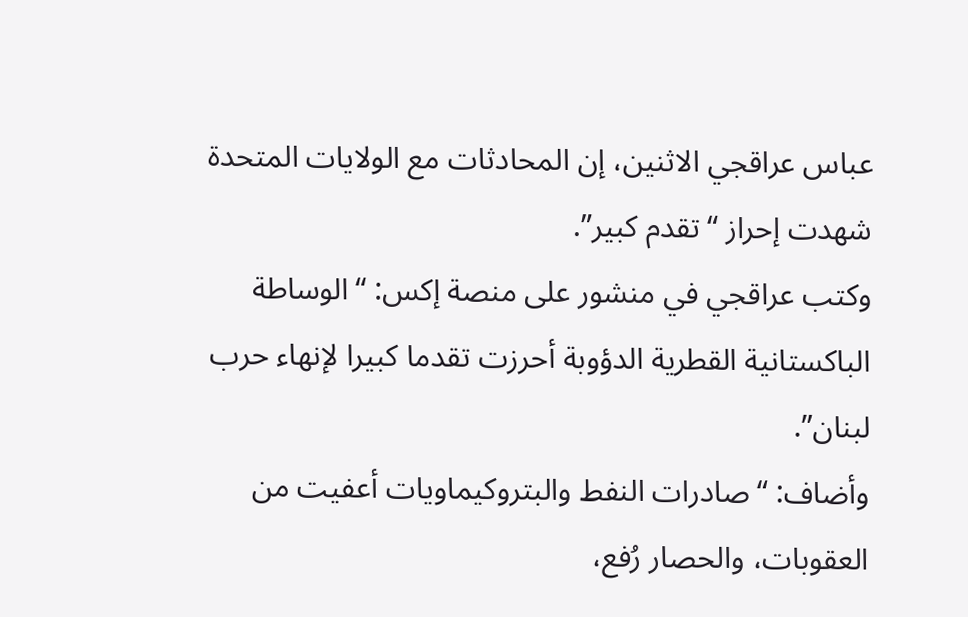عباس عراقجي الاثنين، إن المحادثات مع الولايات المتحدة شهدت إحراز “تقدم كبير”.
وكتب عراقجي في منشور على منصة إكس: “الوساطة الباكستانية القطرية الدؤوبة أحرزت تقدما كبيرا لإنهاء حرب لبنان”.
وأضاف: “صادرات النفط والبتروكيماويات أعفيت من العقوبات، والحصار رُفع،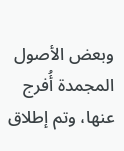وبعض الأصول المجمدة أُفرج عنها، وتم إطلاق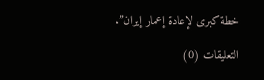خطة كبرى لإعادة إعمار إيران”.

التعليقات (0)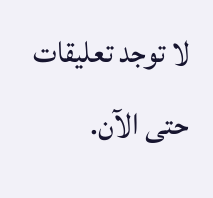لا توجد تعليقات حتى الآن.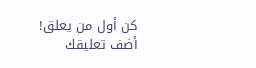كن أول من يعلق!
أضف تعليقك